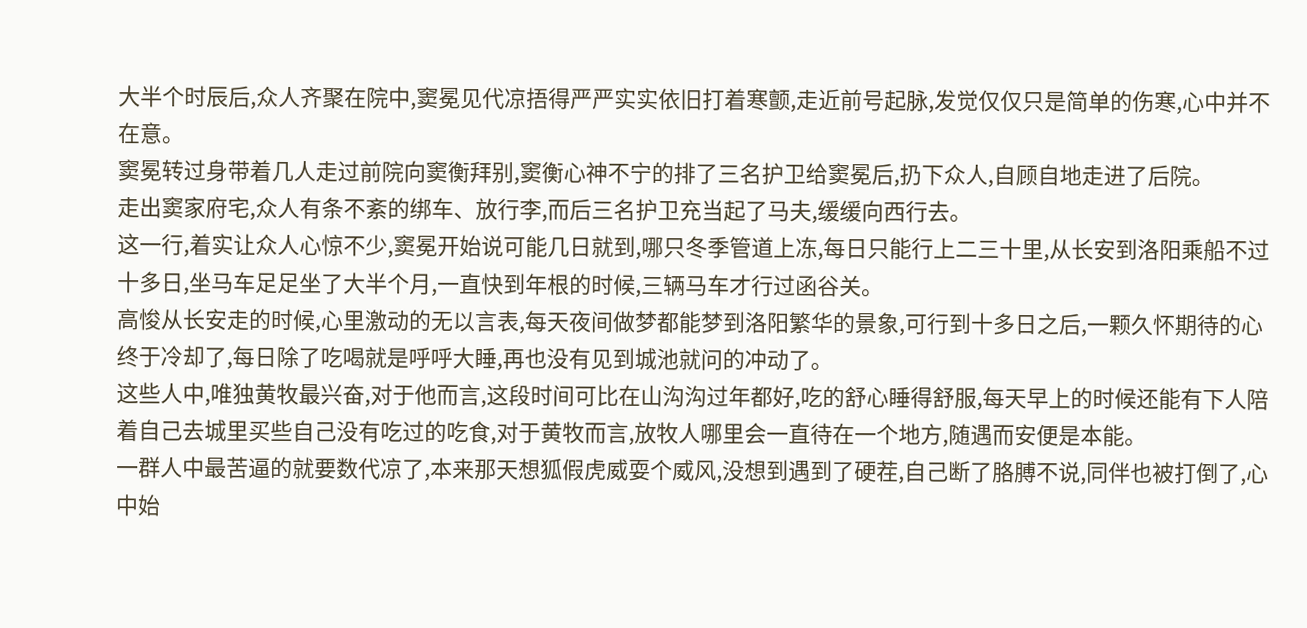大半个时辰后,众人齐聚在院中,窦冕见代凉捂得严严实实依旧打着寒颤,走近前号起脉,发觉仅仅只是简单的伤寒,心中并不在意。
窦冕转过身带着几人走过前院向窦衡拜别,窦衡心神不宁的排了三名护卫给窦冕后,扔下众人,自顾自地走进了后院。
走出窦家府宅,众人有条不紊的绑车、放行李,而后三名护卫充当起了马夫,缓缓向西行去。
这一行,着实让众人心惊不少,窦冕开始说可能几日就到,哪只冬季管道上冻,每日只能行上二三十里,从长安到洛阳乘船不过十多日,坐马车足足坐了大半个月,一直快到年根的时候,三辆马车才行过函谷关。
高悛从长安走的时候,心里激动的无以言表,每天夜间做梦都能梦到洛阳繁华的景象,可行到十多日之后,一颗久怀期待的心终于冷却了,每日除了吃喝就是呼呼大睡,再也没有见到城池就问的冲动了。
这些人中,唯独黄牧最兴奋,对于他而言,这段时间可比在山沟沟过年都好,吃的舒心睡得舒服,每天早上的时候还能有下人陪着自己去城里买些自己没有吃过的吃食,对于黄牧而言,放牧人哪里会一直待在一个地方,随遇而安便是本能。
一群人中最苦逼的就要数代凉了,本来那天想狐假虎威耍个威风,没想到遇到了硬茬,自己断了胳膊不说,同伴也被打倒了,心中始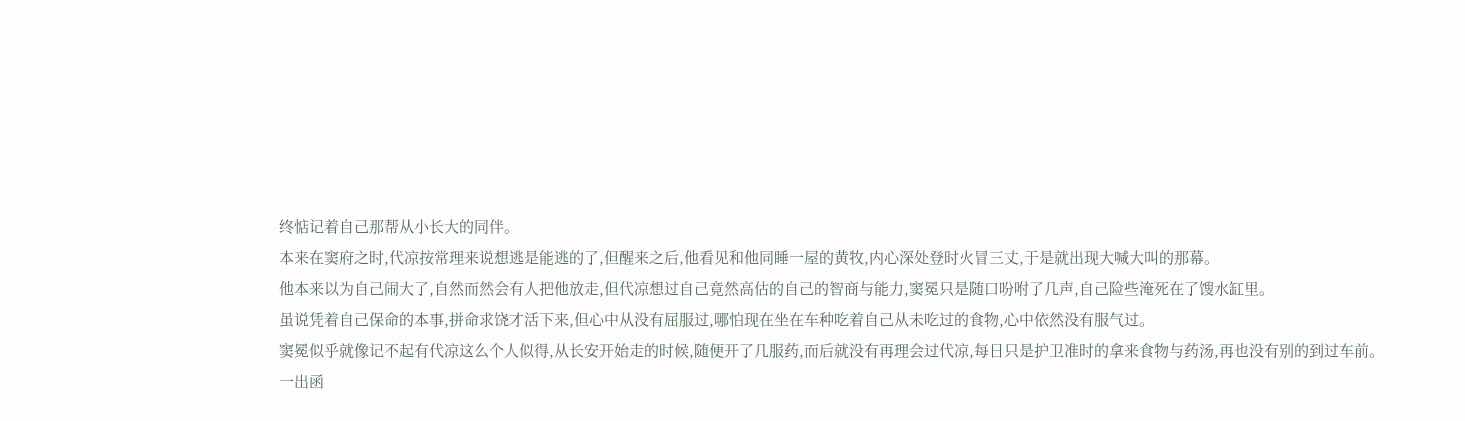终惦记着自己那帮从小长大的同伴。
本来在窦府之时,代凉按常理来说想逃是能逃的了,但醒来之后,他看见和他同睡一屋的黄牧,内心深处登时火冒三丈,于是就出现大喊大叫的那幕。
他本来以为自己闹大了,自然而然会有人把他放走,但代凉想过自己竟然高估的自己的智商与能力,窦冕只是随口吩咐了几声,自己险些淹死在了馊水缸里。
虽说凭着自己保命的本事,拼命求饶才活下来,但心中从没有屈服过,哪怕现在坐在车种吃着自己从未吃过的食物,心中依然没有服气过。
窦冕似乎就像记不起有代凉这么个人似得,从长安开始走的时候,随便开了几服药,而后就没有再理会过代凉,每日只是护卫准时的拿来食物与药汤,再也没有别的到过车前。
一出函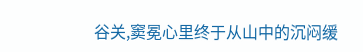谷关,窦冕心里终于从山中的沉闷缓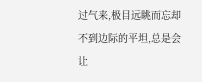过气来,极目远眺而忘却不到边际的平坦,总是会让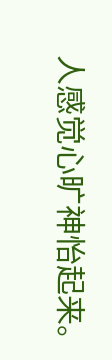人感觉心旷神怡起来。